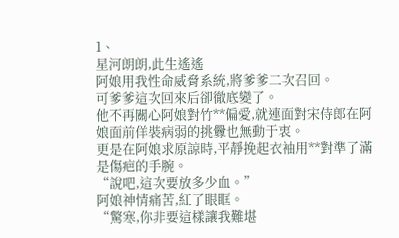1、
星河朗朗,此生遙遙
阿娘用我性命威脅系統,將爹爹二次召回。
可爹爹這次回來后卻徹底變了。
他不再關心阿娘對竹**偏愛,就連面對宋侍郎在阿娘面前佯裝病弱的挑釁也無動于衷。
更是在阿娘求原諒時,平靜挽起衣袖用**對準了滿是傷疤的手腕。
“說吧,這次要放多少血。”
阿娘神情痛苦,紅了眼眶。
“驚寒,你非要這樣讓我難堪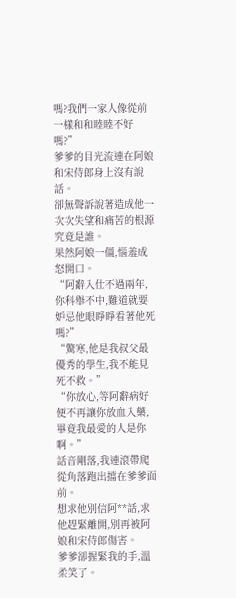嗎?我們一家人像從前一樣和和睦睦不好嗎?”
爹爹的目光流連在阿娘和宋侍郎身上沒有說話。
卻無聲訴說著造成他一次次失望和痛苦的根源究竟是誰。
果然阿娘一僵,惱羞成怒開口。
“阿辭入仕不過兩年,你科舉不中,難道就要妒忌他眼睜睜看著他死嗎?”
“驚寒,他是我叔父最優秀的學生,我不能見死不救。”
“你放心,等阿辭病好便不再讓你放血入藥,畢竟我最愛的人是你啊。”
話音剛落,我連滾帶爬從角落跑出擋在爹爹面前。
想求他別信阿**話,求他趕緊離開,別再被阿娘和宋侍郎傷害。
爹爹卻握緊我的手,溫柔笑了。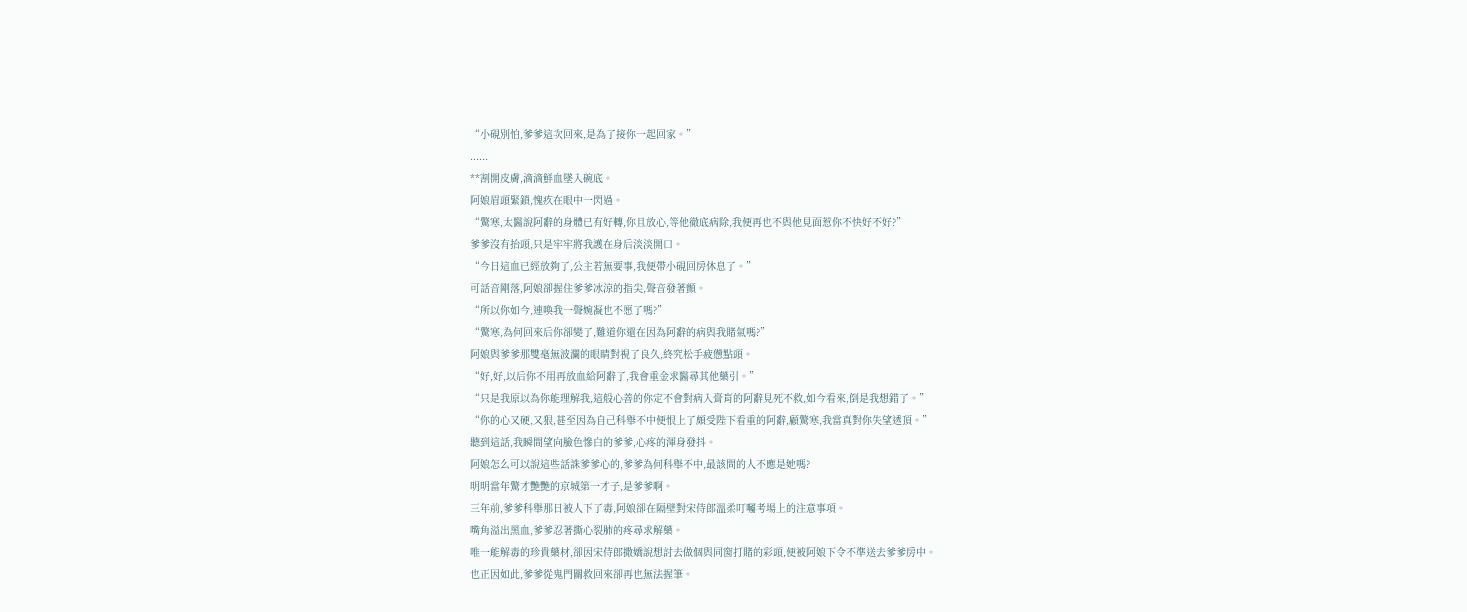“小硯別怕,爹爹這次回來,是為了接你一起回家。”
......
**割開皮膚,滴滴鮮血墜入碗底。
阿娘眉頭緊鎖,愧疚在眼中一閃過。
“驚寒,太醫說阿辭的身體已有好轉,你且放心,等他徹底病除,我便再也不與他見面惹你不快好不好?”
爹爹沒有抬頭,只是牢牢將我護在身后淡淡開口。
“今日這血已經放夠了,公主若無要事,我便帶小硯回房休息了。”
可話音剛落,阿娘卻握住爹爹冰涼的指尖,聲音發著顫。
“所以你如今,連喚我一聲婉凝也不愿了嗎?”
“驚寒,為何回來后你卻變了,難道你還在因為阿辭的病與我賭氣嗎?”
阿娘與爹爹那雙毫無波瀾的眼睛對視了良久,終究松手疲憊點頭。
“好,好,以后你不用再放血給阿辭了,我會重金求醫尋其他藥引。”
“只是我原以為你能理解我,這般心善的你定不會對病入膏肓的阿辭見死不救,如今看來,倒是我想錯了。”
“你的心又硬,又狠,甚至因為自己科舉不中便恨上了頗受陛下看重的阿辭,顧驚寒,我當真對你失望透頂。”
聽到這話,我瞬間望向臉色慘白的爹爹,心疼的渾身發抖。
阿娘怎么可以說這些話誅爹爹心的,爹爹為何科舉不中,最該問的人不應是她嗎?
明明當年驚才艷艷的京城第一才子,是爹爹啊。
三年前,爹爹科舉那日被人下了毒,阿娘卻在隔壁對宋侍郎溫柔叮囑考場上的注意事項。
嘴角溢出黑血,爹爹忍著撕心裂肺的疼尋求解藥。
唯一能解毒的珍貴藥材,卻因宋侍郎撒嬌說想討去做個與同窗打賭的彩頭,便被阿娘下令不準送去爹爹房中。
也正因如此,爹爹從鬼門關救回來卻再也無法握筆。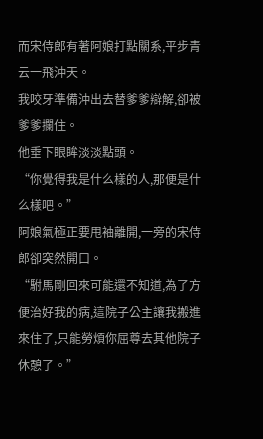而宋侍郎有著阿娘打點關系,平步青云一飛沖天。
我咬牙準備沖出去替爹爹辯解,卻被爹爹攔住。
他垂下眼眸淡淡點頭。
“你覺得我是什么樣的人,那便是什么樣吧。”
阿娘氣極正要甩袖離開,一旁的宋侍郎卻突然開口。
“駙馬剛回來可能還不知道,為了方便治好我的病,這院子公主讓我搬進來住了,只能勞煩你屈尊去其他院子休憩了。”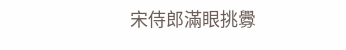宋侍郎滿眼挑釁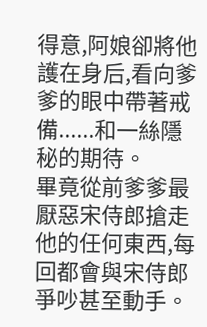得意,阿娘卻將他護在身后,看向爹爹的眼中帶著戒備......和一絲隱秘的期待。
畢竟從前爹爹最厭惡宋侍郎搶走他的任何東西,每回都會與宋侍郎爭吵甚至動手。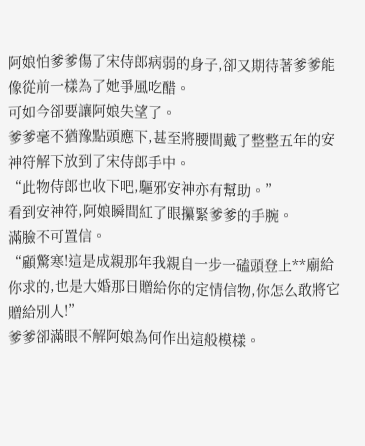阿娘怕爹爹傷了宋侍郎病弱的身子,卻又期待著爹爹能像從前一樣為了她爭風吃醋。
可如今卻要讓阿娘失望了。
爹爹毫不猶豫點頭應下,甚至將腰間戴了整整五年的安神符解下放到了宋侍郎手中。
“此物侍郎也收下吧,驅邪安神亦有幫助。”
看到安神符,阿娘瞬間紅了眼攥緊爹爹的手腕。
滿臉不可置信。
“顧驚寒!這是成親那年我親自一步一磕頭登上**廟給你求的,也是大婚那日贈給你的定情信物,你怎么敢將它贈給別人!”
爹爹卻滿眼不解阿娘為何作出這般模樣。